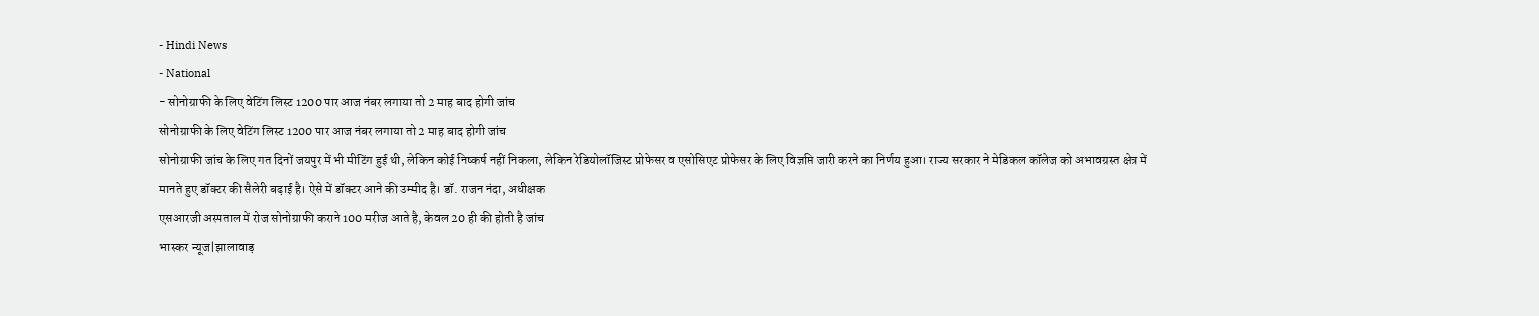- Hindi News
- National
- सोनोग्राफी के लिए वेटिंग लिस्ट 1200 पार आज नंबर लगाया तो 2 माह बाद होगी जांच
सोनोग्राफी के लिए वेटिंग लिस्ट 1200 पार आज नंबर लगाया तो 2 माह बाद होगी जांच
सोनोग्राफी जांच के लिए गत दिनों जयपुर में भी मीटिंग हुई थी, लेकिन कोई निष्कर्ष नहीं निकला, लेकिन रेडियोलॉजिस्ट प्रोफेसर व एसोसिएट प्रोफेसर के लिए विज्ञप्ति जारी करने का निर्णय हुआ। राज्य सरकार ने मेडिकल कॉलेज को अभावग्रस्त क्षेत्र में मानते हुए डॉक्टर की सैलेरी बढ़ाई है। ऐसे में डॉक्टर आने की उम्मीद है। डॉ. राजन नंदा, अधीक्षक
एसआरजी अस्पताल में रोज सोनोग्राफी कराने 100 मरीज आते है, केवल 20 ही की होती है जांच
भास्कर न्यूज|झालावाड़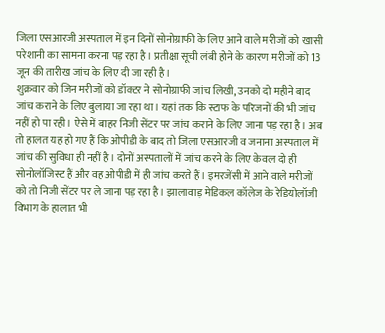जिला एसआरजी अस्पताल में इन दिनों सोनोग्राफी के लिए आने वाले मरीजों को खासी परेशानी का सामना करना पड़ रहा है। प्रतीक्षा सूची लंबी होने के कारण मरीजों को 13 जून की तारीख जांच के लिए दी जा रही है।
शुक्रवार को जिन मरीजों को डॉक्टर ने सोनोग्राफी जांच लिखी, उनको दो महीने बाद जांच कराने के लिए बुलाया जा रहा था। यहां तक कि स्टाफ के परिजनों की भी जांच नहीं हो पा रही। ऐसे में बाहर निजी सेंटर पर जांच कराने के लिए जाना पड़ रहा है। अब तो हालत यह हो गए हैं कि ओपीडी के बाद तो जिला एसआरजी व जनाना अस्पताल में जांच की सुविधा ही नहीं है। दोनों अस्पतालों में जांच करने के लिए केवल दो ही सोनोलॉजिस्ट हैं और वह ओपीडी में ही जांच करते हैं। इमरजेंसी में आने वाले मरीजों को तो निजी सेंटर पर ले जाना पड़ रहा है। झालावाड़ मेडिकल कॉलेज के रेडियोलॉजी विभाग के हालात भी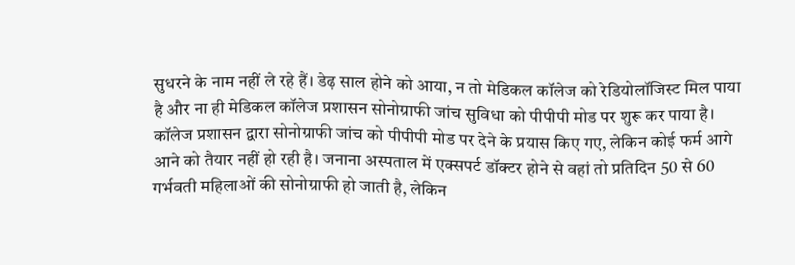सुधरने के नाम नहीं ले रहे हैं। डेढ़ साल होने को आया, न तो मेडिकल कॉलेज को रेडियोलॉजिस्ट मिल पाया है और ना ही मेडिकल कॉलेज प्रशासन सोनोग्राफी जांच सुविधा को पीपीपी मोड पर शुरू कर पाया है। कॉलेज प्रशासन द्वारा सोनोग्राफी जांच को पीपीपी मोड पर देने के प्रयास किए गए, लेकिन कोई फर्म आगे आने को तैयार नहीं हो रही है। जनाना अस्पताल में एक्सपर्ट डॉक्टर होने से वहां तो प्रतिदिन 50 से 60 गर्भवती महिलाओं की सोनोग्राफी हो जाती है, लेकिन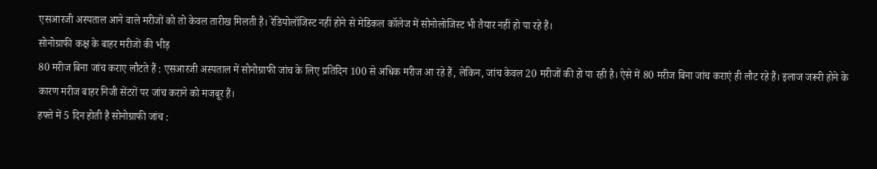एसआरजी अस्पताल आने वाले मरीजों को तो केवल तारीख मिलती है। रेडियोलॉजिस्ट नहीं होने से मेडिकल कॉलेज में सोनोलोजिस्ट भी तैयार नहीं हो पा रहे हैं।
सोनोग्राफी कक्ष के बाहर मरीजों की भीड़
80 मरीज बिना जांच कराए लौटते हैं : एसआरजी अस्पताल में सोनोग्राफी जांच के लिए प्रतिदिन 100 से अधिक मरीज आ रहे हैं, लेकिन, जांच केवल 20 मरीजों की हो पा रही है। ऐसे में 80 मरीज बिना जांच कराएं ही लौट रहे हैं। इलाज जरूरी होने के कारण मरीज बाहर निजी सेंटरों पर जांच कराने को मजबूर हैं।
हफ्ते में 5 दिन होती है सोनोग्राफी जांच :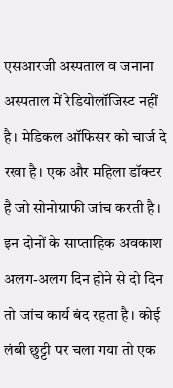एसआरजी अस्पताल व जनाना अस्पताल में रेडियोलॉजिस्ट नहीं है। मेडिकल ऑफिसर को चार्ज दे रखा है। एक और महिला डॉक्टर है जो सोनोग्राफी जांच करती है। इन दोनों के साप्ताहिक अवकाश अलग-अलग दिन होने से दो दिन तो जांच कार्य बंद रहता है। कोई लंबी छुट्टी पर चला गया तो एक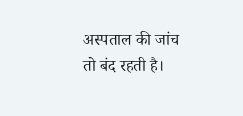अस्पताल की जांच तो बंद रहती है।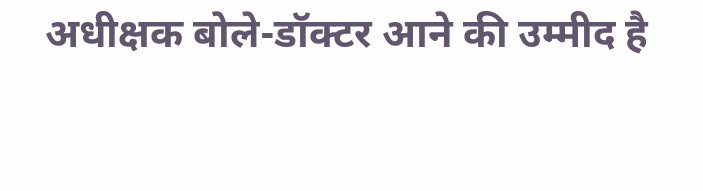अधीक्षक बोले-डॉक्टर आने की उम्मीद है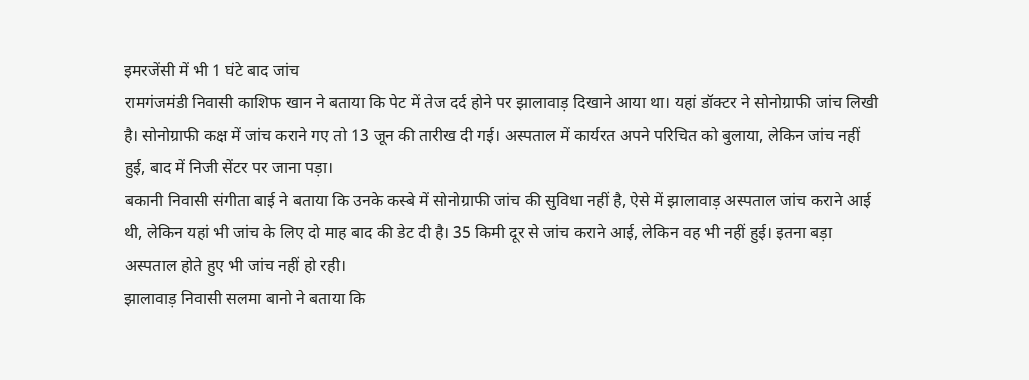इमरजेंसी में भी 1 घंटे बाद जांच
रामगंजमंडी निवासी काशिफ खान ने बताया कि पेट में तेज दर्द होने पर झालावाड़ दिखाने आया था। यहां डॉक्टर ने सोनोग्राफी जांच लिखी है। सोनोग्राफी कक्ष में जांच कराने गए तो 13 जून की तारीख दी गई। अस्पताल में कार्यरत अपने परिचित को बुलाया, लेकिन जांच नहीं हुई, बाद में निजी सेंटर पर जाना पड़ा।
बकानी निवासी संगीता बाई ने बताया कि उनके कस्बे में सोनोग्राफी जांच की सुविधा नहीं है, ऐसे में झालावाड़ अस्पताल जांच कराने आई थी, लेकिन यहां भी जांच के लिए दो माह बाद की डेट दी है। 35 किमी दूर से जांच कराने आई, लेकिन वह भी नहीं हुई। इतना बड़ा अस्पताल होते हुए भी जांच नहीं हो रही।
झालावाड़ निवासी सलमा बानो ने बताया कि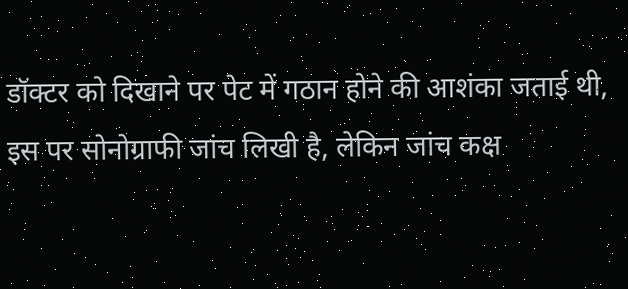डॉक्टर को दिखाने पर पेट में गठान होने की आशंका जताई थी, इस पर सोनोग्राफी जांच लिखी है, लेकिन जांच कक्ष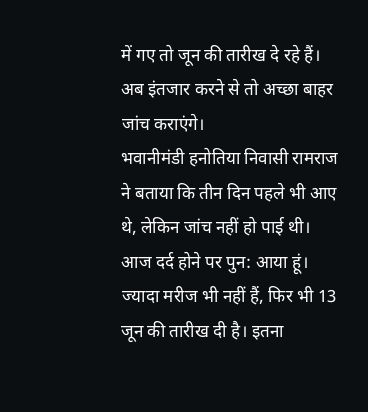में गए तो जून की तारीख दे रहे हैं। अब इंतजार करने से तो अच्छा बाहर जांच कराएंगे।
भवानीमंडी हनोतिया निवासी रामराज ने बताया कि तीन दिन पहले भी आए थे, लेकिन जांच नहीं हो पाई थी। आज दर्द होने पर पुन: आया हूं। ज्यादा मरीज भी नहीं हैं, फिर भी 13 जून की तारीख दी है। इतना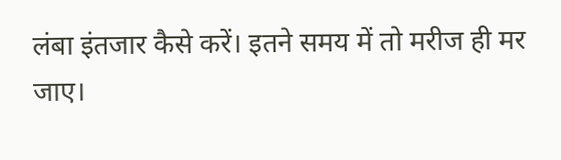लंबा इंतजार कैसे करें। इतने समय में तो मरीज ही मर जाए।